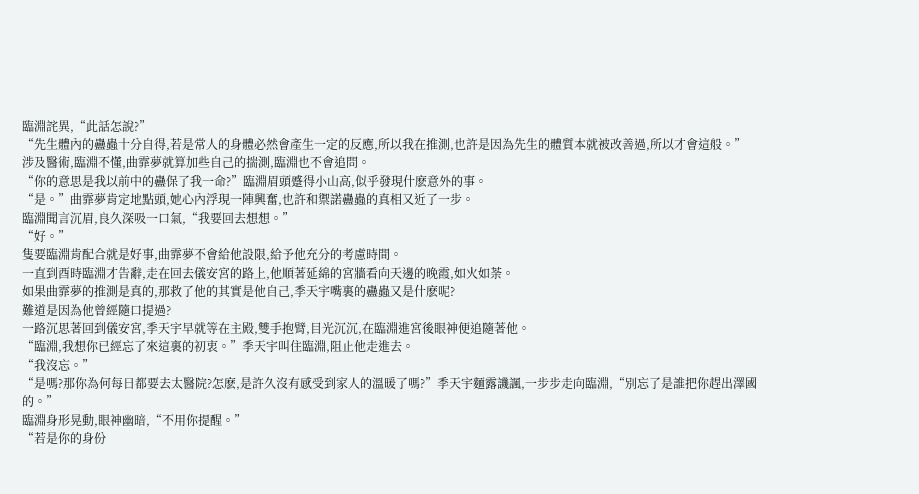臨淵詫異,“此話怎說?”
“先生體內的蠱蟲十分自得,若是常人的身體必然會產生一定的反應,所以我在推測,也許是因為先生的體質本就被改善過,所以才會這般。”
涉及醫術,臨淵不懂,曲霏夢就算加些自己的揣測,臨淵也不會追問。
“你的意思是我以前中的蠱保了我一命?”臨淵眉頭蹙得小山高,似乎發現什麽意外的事。
“是。”曲霏夢肯定地點頭,她心內浮現一陣興奮,也許和禦諾蠱蟲的真相又近了一步。
臨淵聞言沉眉,良久深吸一口氣,“我要回去想想。”
“好。”
隻要臨淵肯配合就是好事,曲霏夢不會給他設限,給予他充分的考慮時間。
一直到酉時臨淵才告辭,走在回去儀安宮的路上,他順著延綿的宮牆看向天邊的晚霞,如火如荼。
如果曲霏夢的推測是真的,那救了他的其實是他自己,季天宇嘴裏的蠱蟲又是什麽呢?
難道是因為他曾經隨口提過?
一路沉思著回到儀安宮,季天宇早就等在主殿,雙手抱臂,目光沉沉,在臨淵進宮後眼神便追隨著他。
“臨淵,我想你已經忘了來這裏的初衷。”季天宇叫住臨淵,阻止他走進去。
“我沒忘。”
“是嗎?那你為何每日都要去太醫院?怎麽,是許久沒有感受到家人的溫暖了嗎?”季天宇麵露譏諷,一步步走向臨淵,“別忘了是誰把你趕出澤國的。”
臨淵身形晃動,眼神幽暗,“不用你提醒。”
“若是你的身份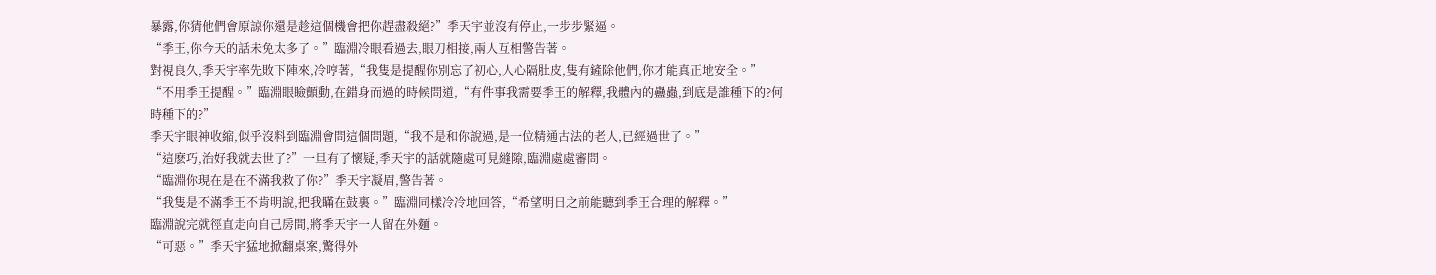暴露,你猜他們會原諒你還是趁這個機會把你趕盡殺絕?”季天宇並沒有停止,一步步緊逼。
“季王,你今天的話未免太多了。”臨淵冷眼看過去,眼刀相接,兩人互相警告著。
對視良久,季天宇率先敗下陣來,冷哼著,“我隻是提醒你別忘了初心,人心隔肚皮,隻有鏟除他們,你才能真正地安全。”
“不用季王提醒。”臨淵眼瞼顫動,在錯身而過的時候問道,“有件事我需要季王的解釋,我體內的蠱蟲,到底是誰種下的?何時種下的?”
季天宇眼神收縮,似乎沒料到臨淵會問這個問題,“我不是和你說過,是一位精通古法的老人,已經過世了。”
“這麽巧,治好我就去世了?”一旦有了懷疑,季天宇的話就隨處可見縫隙,臨淵處處審問。
“臨淵你現在是在不滿我救了你?”季天宇凝眉,警告著。
“我隻是不滿季王不肯明說,把我瞞在鼓裏。”臨淵同樣冷冷地回答,“希望明日之前能聽到季王合理的解釋。”
臨淵說完就徑直走向自己房間,將季天宇一人留在外麵。
“可惡。”季天宇猛地掀翻桌案,驚得外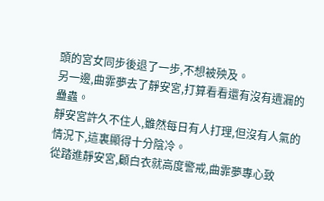頭的宮女同步後退了一步,不想被殃及。
另一邊,曲霏夢去了靜安宮,打算看看還有沒有遺漏的蠱蟲。
靜安宮許久不住人,雖然每日有人打理,但沒有人氣的情況下,這裏顯得十分陰冷。
從踏進靜安宮,顧白衣就高度警戒,曲霏夢專心致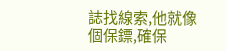誌找線索,他就像個保鏢,確保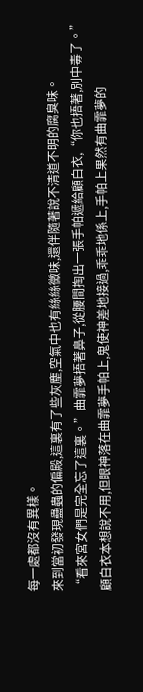每一處都沒有異樣。
來到當初發現蠱蟲的偏殿,這裏有了些灰塵,空氣中也有絲絲黴味,還伴隨著說不清道不明的腐臭味。
“看來宮女們是完全忘了這裏。”曲霏夢捂著鼻子,從腰間掏出一張手帕遞給顧白衣,“你也捂著,別中毒了。”
顧白衣本想說不用,但眼神落在曲霏夢手帕上,鬼使神差地接過,乖乖地係上,手帕上果然有曲霏夢的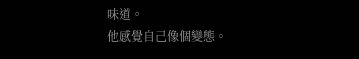味道。
他感覺自己像個變態。